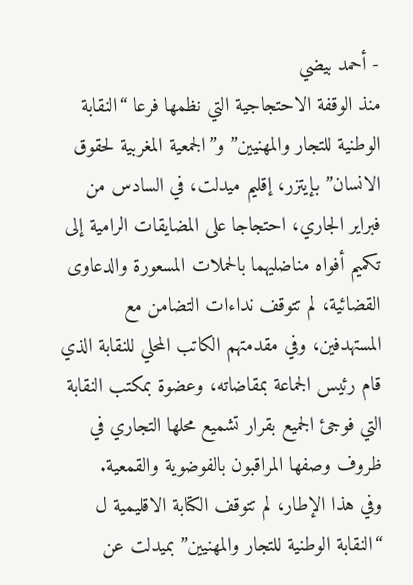- أحمد بيضي
منذ الوقفة الاحتجاجية التي نظمها فرعا “النقابة الوطنية للتجار والمهنيين” و”الجمعية المغربية لحقوق الانسان” بإيتزر، إقليم ميدلت، في السادس من فبراير الجاري، احتجاجا على المضايقات الرامية إلى تكميم أفواه مناضليهما بالحملات المسعورة والدعاوى القضائية، لم تتوقف نداءات التضامن مع المستهدفين، وفي مقدمتهم الكاتب المحلي للنقابة الذي قام رئيس الجماعة بمقاضاته، وعضوة بمكتب النقابة التي فوجئ الجميع بقرار تشميع محلها التجاري في ظروف وصفها المراقبون بالفوضوية والقمعية.
وفي هذا الإطار، لم تتوقف الكتابة الاقليمية ل “النقابة الوطنية للتجار والمهنيين” بميدلت عن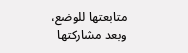متابعتها للوضع، وبعد مشاركتها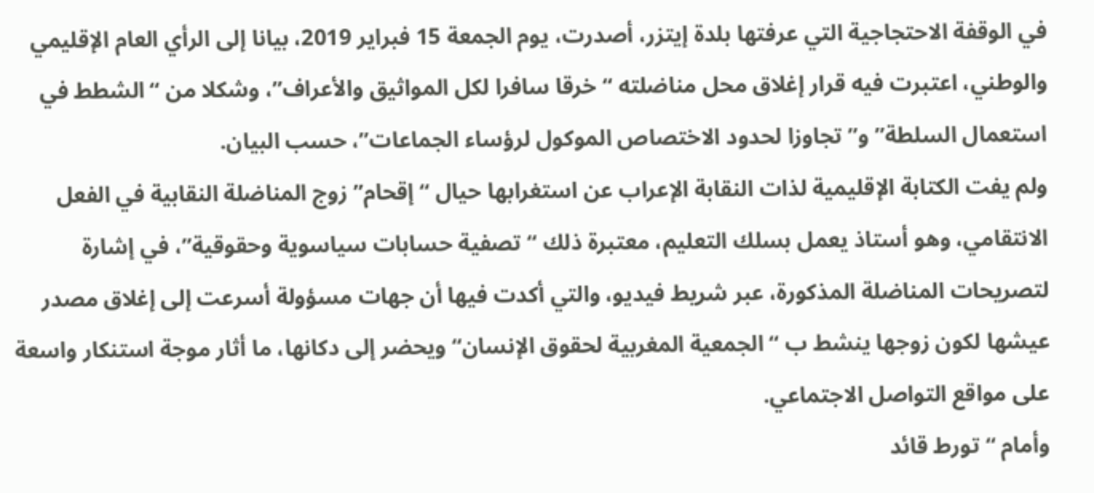في الوقفة الاحتجاجية التي عرفتها بلدة إيتزر، أصدرت، يوم الجمعة 15 فبراير 2019، بيانا إلى الرأي العام الإقليمي والوطني، اعتبرت فيه قرار إغلاق محل مناضلته “خرقا سافرا لكل المواثيق والأعراف”، وشكلا من “الشطط في استعمال السلطة” و”تجاوزا لحدود الاختصاص الموكول لرؤساء الجماعات”، حسب البيان.
ولم يفت الكتابة الإقليمية لذات النقابة الإعراب عن استغرابها حيال “إقحام” زوج المناضلة النقابية في الفعل الانتقامي، وهو أستاذ يعمل بسلك التعليم، معتبرة ذلك “تصفية حسابات سياسوية وحقوقية”، في إشارة لتصريحات المناضلة المذكورة، عبر شريط فيديو، والتي أكدت فيها أن جهات مسؤولة أسرعت إلى إغلاق مصدر عيشها لكون زوجها ينشط ب “الجمعية المغربية لحقوق الإنسان“ ويحضر إلى دكانها، ما أثار موجة استنكار واسعة على مواقع التواصل الاجتماعي.
وأمام “تورط قائد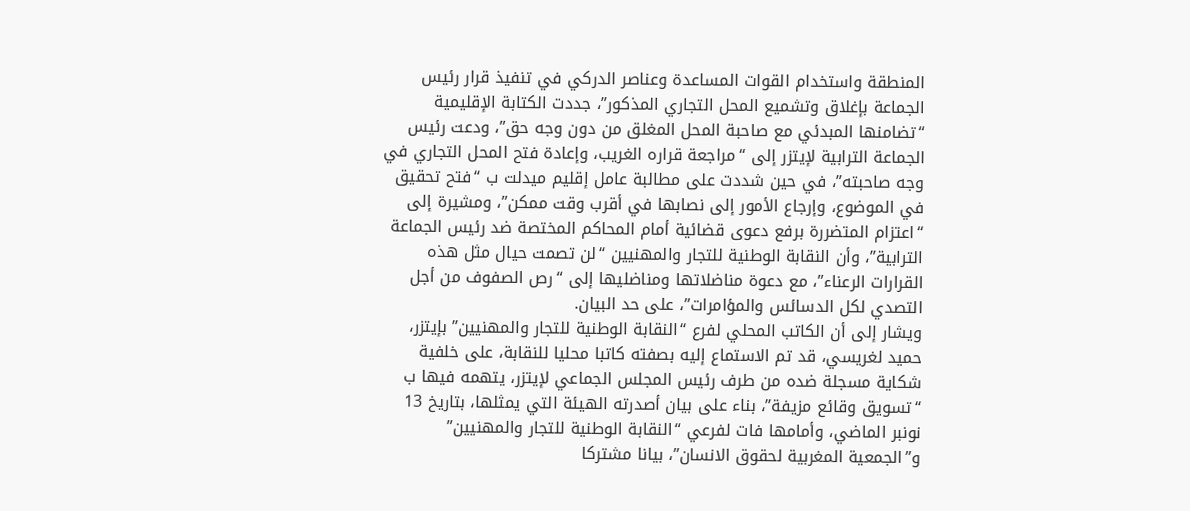المنطقة واستخدام القوات المساعدة وعناصر الدركي في تنفيذ قرار رئيس الجماعة بإغلاق وتشميع المحل التجاري المذكور”، جددت الكتابة الإقليمية “تضامنها المبدئي مع صاحبة المحل المغلق من دون وجه حق”، ودعت رئيس الجماعة الترابية لإيتزر إلى “مراجعة قراره الغريب، وإعادة فتح المحل التجاري في وجه صاحبته”، في حين شددت على مطالبة عامل إقليم ميدلت ب “فتح تحقيق في الموضوع، وإرجاع الأمور إلى نصابها في أقرب وقت ممكن”، ومشيرة إلى “اعتزام المتضررة برفع دعوى قضائية أمام المحاكم المختصة ضد رئيس الجماعة الترابية”، وأن النقابة الوطنية للتجار والمهنيين “لن تصمت حيال مثل هذه القرارات الرعناء”، مع دعوة مناضلاتها ومناضليها إلى “رص الصفوف من أجل التصدي لكل الدسائس والمؤامرات”، على حد البيان.
ويشار إلى أن الكاتب المحلي لفرع “النقابة الوطنية للتجار والمهنيين” بإيتزر، حميد لغريسي، قد تم الاستماع إليه بصفته كاتبا محليا للنقابة، على خلفية شكاية مسجلة ضده من طرف رئيس المجلس الجماعي لإيتزر، يتهمه فيها ب “تسويق وقائع مزيفة”، بناء على بيان أصدرته الهيئة التي يمثلها، بتاريخ 13 نونبر الماضي، وأمامها فات لفرعي “النقابة الوطنية للتجار والمهنيين” و”الجمعية المغربية لحقوق الانسان”، بيانا مشتركا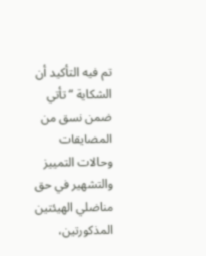تم فيه التأكيد أن الشكاية “تأتي ضمن نسق من المضايقات وحالات التمييز والتشهير في حق مناضلي الهيئتين المذكورتين،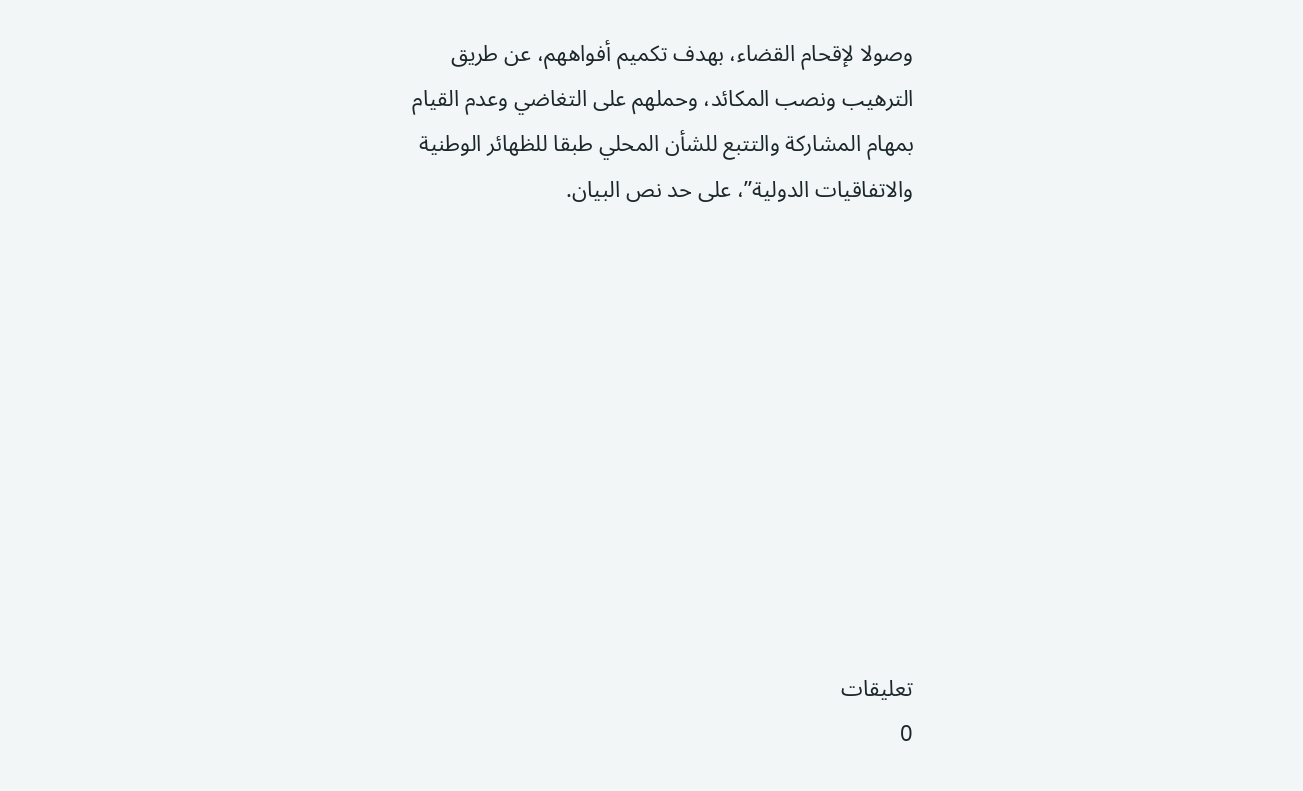وصولا لإقحام القضاء، بهدف تكميم أفواههم، عن طريق الترهيب ونصب المكائد، وحملهم على التغاضي وعدم القيام بمهام المشاركة والتتبع للشأن المحلي طبقا للظهائر الوطنية والاتفاقيات الدولية”، على حد نص البيان.










تعليقات
0